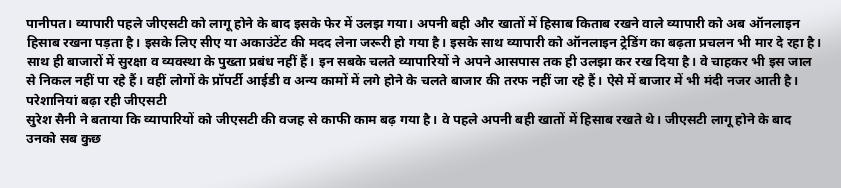पानीपत। व्यापारी पहले जीएसटी को लागू होने के बाद इसके फेर में उलझ गया। अपनी बही और खातों में हिसाब किताब रखने वाले व्यापारी को अब ऑनलाइन हिसाब रखना पड़ता है। इसके लिए सीए या अकाउंटेंट की मदद लेना जरूरी हो गया है। इसके साथ व्यापारी को ऑनलाइन ट्रेडिंग का बढ़ता प्रचलन भी मार दे रहा है। साथ ही बाजारों में सुरक्षा व व्यवस्था के पुख्ता प्रबंध नहीं हैं। इन सबके चलते व्यापारियों ने अपने आसपास तक ही उलझा कर रख दिया है। वे चाहकर भी इस जाल से निकल नहीं पा रहे हैं। वहीं लोगों के प्रॉपर्टी आईडी व अन्य कामों में लगे होने के चलते बाजार की तरफ नहीं जा रहे हैं। ऐसे में बाजार में भी मंदी नजर आती है।
परेशानियां बढ़ा रही जीएसटी
सुरेश सैनी ने बताया कि व्यापारियों को जीएसटी की वजह से काफी काम बढ़ गया है। वे पहले अपनी बही खातों में हिसाब रखते थे। जीएसटी लागू होने के बाद उनको सब कुछ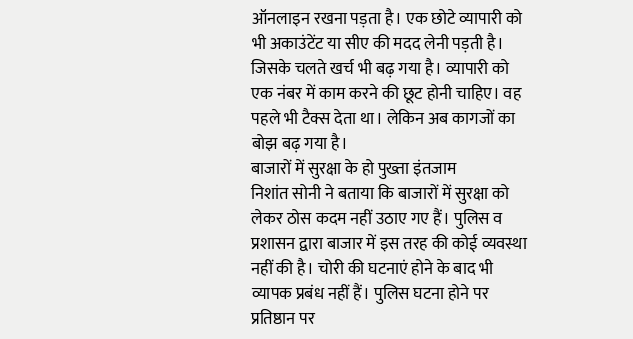ऑनलाइन रखना पड़ता है। एक छोटे व्यापारी को भी अकाउंटेंट या सीए की मदद लेनी पड़ती है। जिसके चलते खर्च भी बढ़ गया है। व्यापारी को एक नंबर में काम करने की छूट होनी चाहिए। वह पहले भी टैक्स देता था। लेकिन अब कागजों का बोझ बढ़ गया है।
बाजारों में सुरक्षा के हो पुख्ता इंतजाम
निशांत सोनी ने बताया कि बाजारों में सुरक्षा को लेकर ठोस कदम नहीं उठाए गए हैं। पुलिस व प्रशासन द्वारा बाजार में इस तरह की कोई व्यवस्था नहीं की है। चोरी की घटनाएं होने के बाद भी व्यापक प्रबंध नहीं हैं। पुलिस घटना होने पर प्रतिष्ठान पर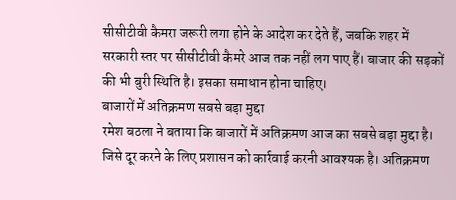सीसीटीवी कैमरा जरूरी लगा होने के आदेश कर देते हैं, जबकि शहर में सरकारी स्तर पर सीसीटीवी कैमरे आज तक नहीं लग पाए हैं। बाजार की सड़कों की भी बुरी स्थिति है। इसका समाधान होना चाहिए।
बाजारों में अतिक्रमण सबसे बड़ा मुद्दा
रमेश बठला ने बताया कि बाजारों में अतिक्रमण आज का सबसे बड़ा मुद्दा है। जिसे दूर करने के लिए प्रशासन को कार्रवाई करनी आवश्यक है। अतिक्रमण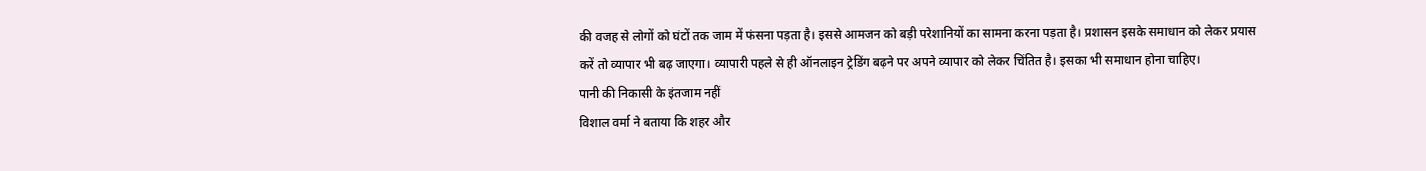की वजह से लोगों को घंटों तक जाम में फंसना पड़ता है। इससे आमजन को बड़ी परेशानियों का सामना करना पड़ता है। प्रशासन इसके समाधान को लेकर प्रयास करें तो व्यापार भी बढ़ जाएगा। व्यापारी पहले से ही ऑनलाइन ट्रेडिंग बढ़ने पर अपने व्यापार को लेकर चिंतित है। इसका भी समाधान होना चाहिए।
पानी की निकासी के इंतजाम नहीं
विशाल वर्मा ने बताया कि शहर और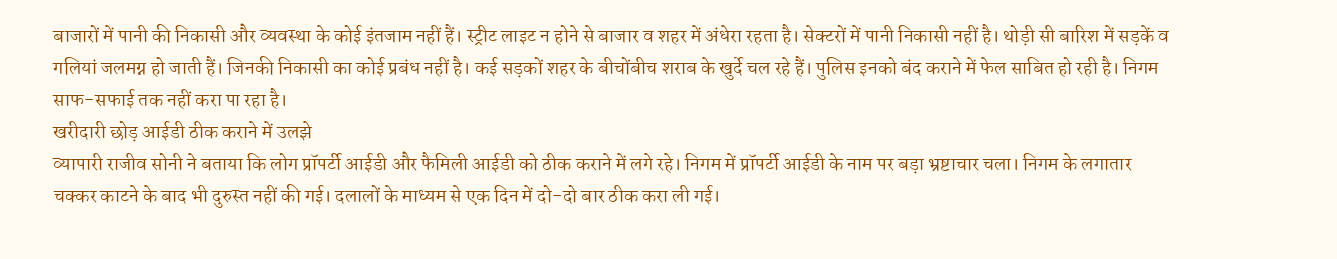बाजारों में पानी की निकासी और व्यवस्था के कोई इंतजाम नहीं हैं। स्ट्रीट लाइट न होने से बाजार व शहर में अंधेरा रहता है। सेक्टरों में पानी निकासी नहीं है। थोड़ी सी बारिश में सड़कें व गलियां जलमग्न हो जाती हैं। जिनकी निकासी का कोई प्रबंध नहीं है। कई सड़कों शहर के बीचोंबीच शराब के खुर्दे चल रहे हैं। पुलिस इनको बंद कराने में फेल साबित हो रही है। निगम साफ-सफाई तक नहीं करा पा रहा है।
खरीदारी छोड़ आईडी ठीक कराने में उलझे
व्यापारी राजीव सोनी ने बताया कि लोग प्रॉपर्टी आईडी और फैमिली आईडी को ठीक कराने में लगे रहे। निगम में प्रॉपर्टी आईडी के नाम पर बड़ा भ्रष्टाचार चला। निगम के लगातार चक्कर काटने के बाद भी दुरुस्त नहीं की गई। दलालों के माध्यम से एक दिन में दो-दो बार ठीक करा ली गई।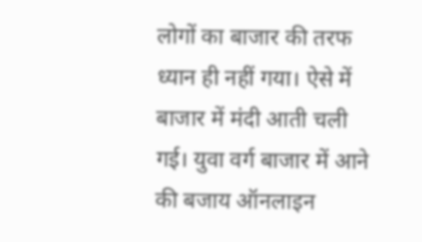लोगों का बाजार की तरफ ध्यान ही नहीं गया। ऐसे में बाजार में मंदी आती चली गई। युवा वर्ग बाजार में आने की बजाय ऑनलाइन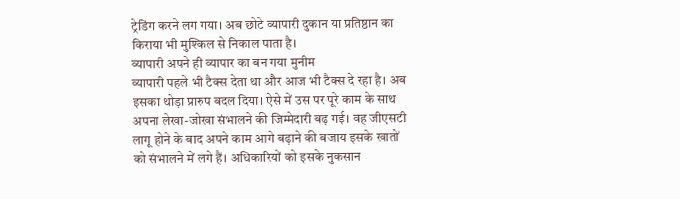ट्रेडिंग करने लग गया। अब छोटे व्यापारी दुकान या प्रतिष्ठान का किराया भी मुश्किल से निकाल पाता है।
व्यापारी अपने ही व्यापार का बन गया मुनीम
व्यापारी पहले भी टैक्स देता था और आज भी टैक्स दे रहा है। अब इसका थोड़ा प्रारुप बदल दिया। ऐसे में उस पर पूरे काम के साथ अपना लेखा-जोखा संभालने की जिम्मेदारी बढ़ गई। वह जीएसटी लागू होने के बाद अपने काम आगे बढ़ाने की बजाय इसके खातों को संभालने में लगे हैं। अधिकारियों को इसके नुकसान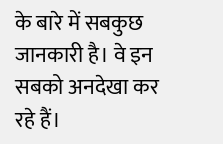के बारे में सबकुछ जानकारी है। वे इन सबको अनदेखा कर रहे हैं।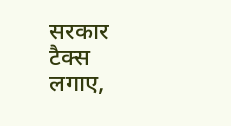सरकार टैक्स लगाए,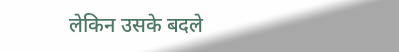लेकिन उसके बदले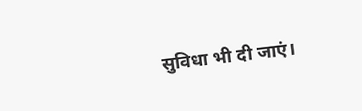सुविधा भी दी जाएं।